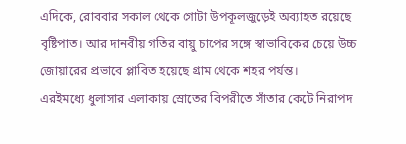এদিকে, রোববার সকাল থেকে গোটা উপকূলজুড়েই অব্যাহত রয়েছে বৃষ্টিপাত। আর দানবীয় গতির বায়ু চাপের সঙ্গে স্বাভাবিকের চেয়ে উচ্চ জোয়ারের প্রভাবে প্লাবিত হয়েছে গ্রাম থেকে শহর পর্যন্ত।
এরইমধ্যে ধুলাসার এলাকায় স্রোতের বিপরীতে সাঁতার কেটে নিরাপদ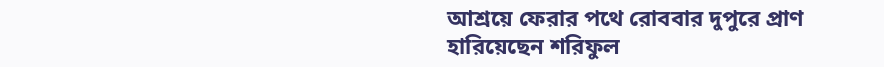আশ্রয়ে ফেরার পথে রোববার দুপুরে প্রাণ হারিয়েছেন শরিফুল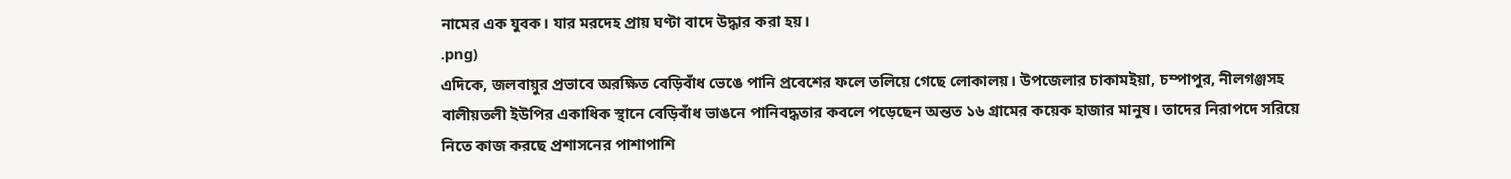নামের এক যুবক। যার মরদেহ প্রায় ঘণ্টা বাদে উদ্ধার করা হয়।
.png)
এদিকে, জলবায়ুর প্রভাবে অরক্ষিত বেড়িবাঁধ ভেঙে পানি প্রবেশের ফলে তলিয়ে গেছে লোকালয়। উপজেলার চাকামইয়া, চম্পাপুর, নীলগঞ্জসহ বালীয়তলী ইউপির একাধিক স্থানে বেড়িবাঁধ ভাঙনে পানিবদ্ধতার কবলে পড়েছেন অন্তত ১৬ গ্রামের কয়েক হাজার মানুষ। তাদের নিরাপদে সরিয়ে নিতে কাজ করছে প্রশাসনের পাশাপাশি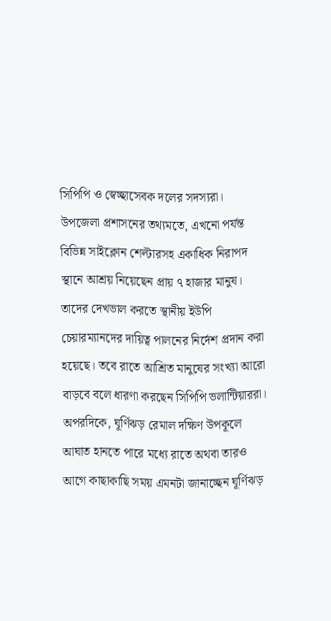সিপিপি ও স্বেচ্ছাসেবক দলের সদস্যরা।
উপজেলা প্রশাসনের তথ্যমতে, এখনো পর্যন্ত বিভিন্ন সাইক্লোন শেল্টারসহ একাধিক নিরাপদ স্থানে আশ্রয় নিয়েছেন প্রায় ৭ হাজার মানুষ। তাদের দেখভাল করতে স্থানীয় ইউপি চেয়ারম্যানদের দায়িত্ব পালনের নির্দেশ প্রদান করা হয়েছে। তবে রাতে আশ্রিত মানুষের সংখ্যা আরো বাড়বে বলে ধারণা করছেন সিপিপি ভলান্টিয়াররা।
অপরদিকে, ঘূর্ণিঝড় রেমাল দক্ষিণ উপকূলে আঘাত হানতে পারে মধ্যে রাতে অথবা তারও আগে কাছাকাছি সময় এমনটা জানাচ্ছেন ঘূর্ণিঝড়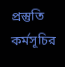প্রস্তুতি কর্মসূচির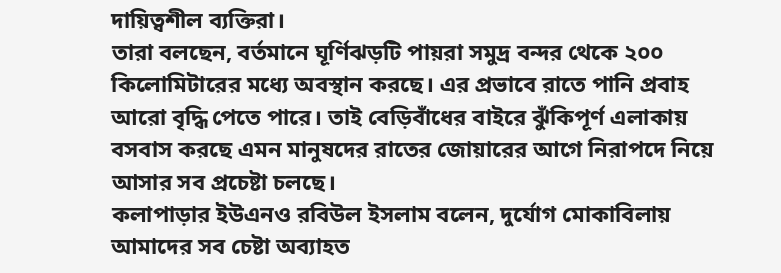দায়িত্বশীল ব্যক্তিরা।
তারা বলছেন, বর্তমানে ঘূর্ণিঝড়টি পায়রা সমুদ্র বন্দর থেকে ২০০ কিলোমিটারের মধ্যে অবস্থান করছে। এর প্রভাবে রাতে পানি প্রবাহ আরো বৃদ্ধি পেতে পারে। তাই বেড়িবাঁধের বাইরে ঝুঁকিপূর্ণ এলাকায় বসবাস করছে এমন মানুষদের রাতের জোয়ারের আগে নিরাপদে নিয়ে আসার সব প্রচেষ্টা চলছে।
কলাপাড়ার ইউএনও রবিউল ইসলাম বলেন, দুর্যোগ মোকাবিলায় আমাদের সব চেষ্টা অব্যাহত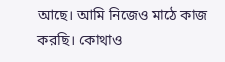আছে। আমি নিজেও মাঠে কাজ করছি। কোথাও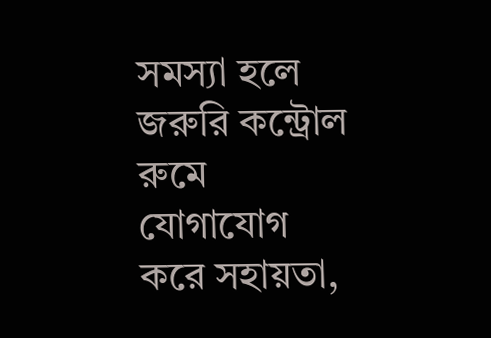সমস্যা হলে জরুরি কন্ট্রোল রুমে যোগাযোগ করে সহায়তা,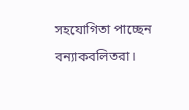সহযোগিতা পাচ্ছেন বন্যাকবলিতরা।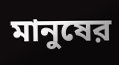মানুষের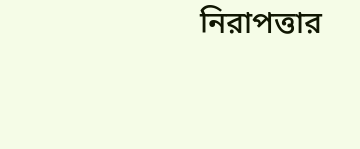নিরাপত্তার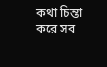কথা চিন্তা করে সব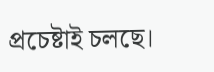প্রচেষ্টাই চলছে।